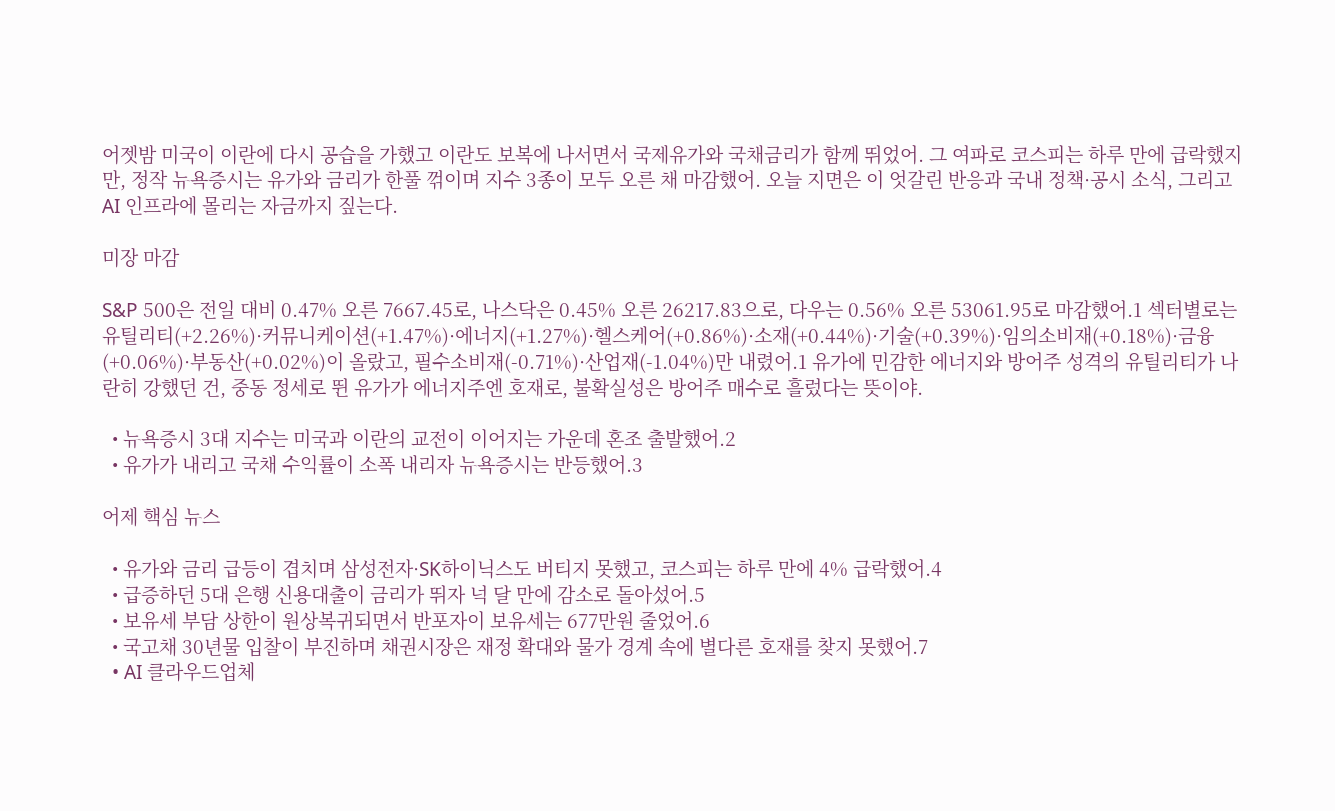어젯밤 미국이 이란에 다시 공습을 가했고 이란도 보복에 나서면서 국제유가와 국채금리가 함께 뛰었어. 그 여파로 코스피는 하루 만에 급락했지만, 정작 뉴욕증시는 유가와 금리가 한풀 꺾이며 지수 3종이 모두 오른 채 마감했어. 오늘 지면은 이 엇갈린 반응과 국내 정책·공시 소식, 그리고 AI 인프라에 몰리는 자금까지 짚는다.

미장 마감

S&P 500은 전일 대비 0.47% 오른 7667.45로, 나스닥은 0.45% 오른 26217.83으로, 다우는 0.56% 오른 53061.95로 마감했어.1 섹터별로는 유틸리티(+2.26%)·커뮤니케이션(+1.47%)·에너지(+1.27%)·헬스케어(+0.86%)·소재(+0.44%)·기술(+0.39%)·임의소비재(+0.18%)·금융(+0.06%)·부동산(+0.02%)이 올랐고, 필수소비재(-0.71%)·산업재(-1.04%)만 내렸어.1 유가에 민감한 에너지와 방어주 성격의 유틸리티가 나란히 강했던 건, 중동 정세로 뛴 유가가 에너지주엔 호재로, 불확실성은 방어주 매수로 흘렀다는 뜻이야.

  • 뉴욕증시 3대 지수는 미국과 이란의 교전이 이어지는 가운데 혼조 출발했어.2
  • 유가가 내리고 국채 수익률이 소폭 내리자 뉴욕증시는 반등했어.3

어제 핵심 뉴스

  • 유가와 금리 급등이 겹치며 삼성전자·SK하이닉스도 버티지 못했고, 코스피는 하루 만에 4% 급락했어.4
  • 급증하던 5대 은행 신용대출이 금리가 뛰자 넉 달 만에 감소로 돌아섰어.5
  • 보유세 부담 상한이 원상복귀되면서 반포자이 보유세는 677만원 줄었어.6
  • 국고채 30년물 입찰이 부진하며 채권시장은 재정 확대와 물가 경계 속에 별다른 호재를 찾지 못했어.7
  • AI 클라우드업체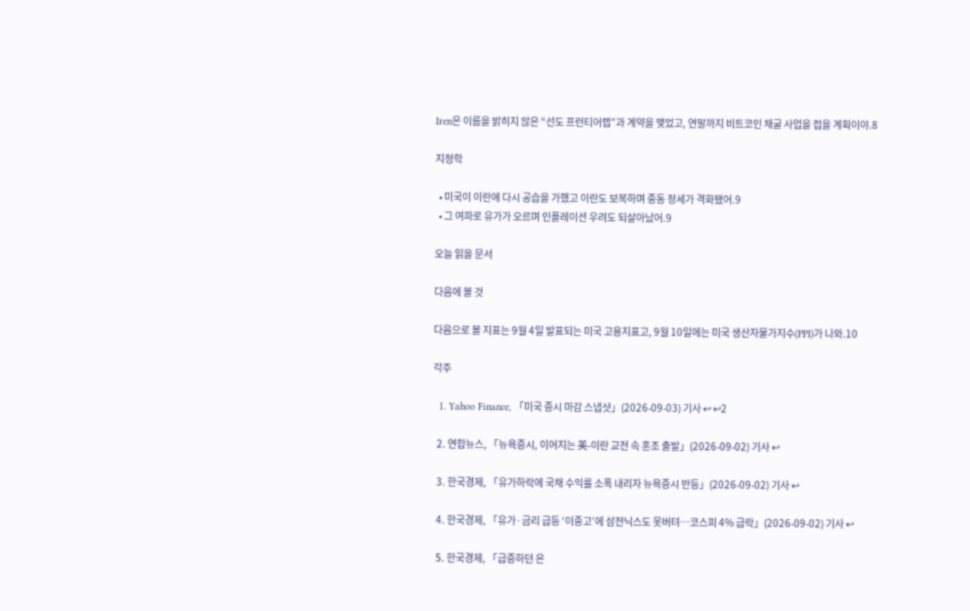Iren은 이름을 밝히지 않은 “선도 프런티어랩”과 계약을 맺었고, 연말까지 비트코인 채굴 사업을 접을 계획이야.8

지정학

  • 미국이 이란에 다시 공습을 가했고 이란도 보복하며 중동 정세가 격화됐어.9
  • 그 여파로 유가가 오르며 인플레이션 우려도 되살아났어.9

오늘 읽을 문서

다음에 볼 것

다음으로 볼 지표는 9월 4일 발표되는 미국 고용지표고, 9월 10일에는 미국 생산자물가지수(PPI)가 나와.10

각주

  1. Yahoo Finance, 「미국 증시 마감 스냅샷」(2026-09-03) 기사 ↩ ↩2

  2. 연합뉴스, 「뉴욕증시, 이어지는 美-이란 교전 속 혼조 출발」(2026-09-02) 기사 ↩

  3. 한국경제, 「유가하락에 국채 수익률 소폭 내리자 뉴욕증시 반등」(2026-09-02) 기사 ↩

  4. 한국경제, 「유가·금리 급등 ‘이중고’에 삼전닉스도 못버텨…코스피 4% 급락」(2026-09-02) 기사 ↩

  5. 한국경제, 「급증하던 은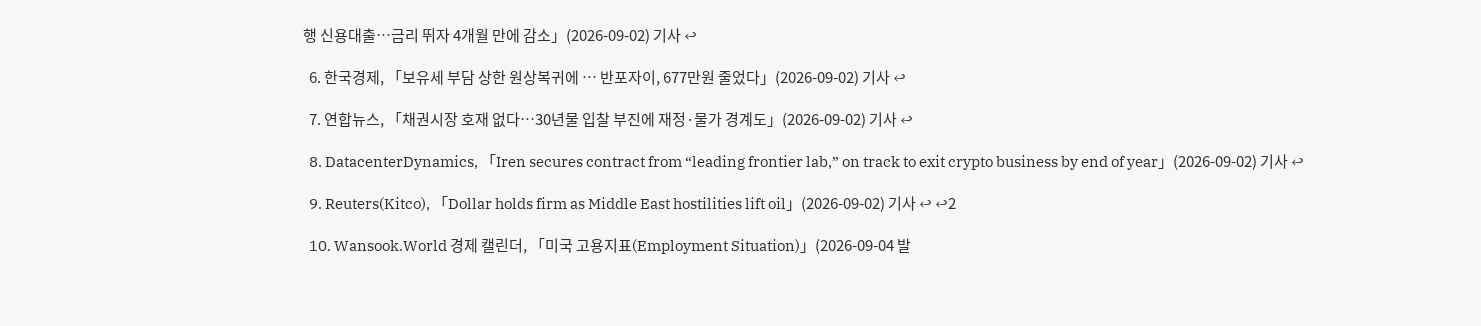행 신용대출…금리 뛰자 4개월 만에 감소」(2026-09-02) 기사 ↩

  6. 한국경제, 「보유세 부담 상한 원상복귀에 … 반포자이, 677만원 줄었다」(2026-09-02) 기사 ↩

  7. 연합뉴스, 「채권시장 호재 없다…30년물 입찰 부진에 재정·물가 경계도」(2026-09-02) 기사 ↩

  8. DatacenterDynamics, 「Iren secures contract from “leading frontier lab,” on track to exit crypto business by end of year」(2026-09-02) 기사 ↩

  9. Reuters(Kitco), 「Dollar holds firm as Middle East hostilities lift oil」(2026-09-02) 기사 ↩ ↩2

  10. Wansook.World 경제 캘린더, 「미국 고용지표(Employment Situation)」(2026-09-04 발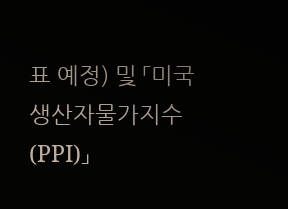표 예정) 및 「미국 생산자물가지수(PPI)」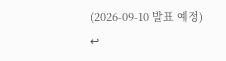(2026-09-10 발표 예정) ↩